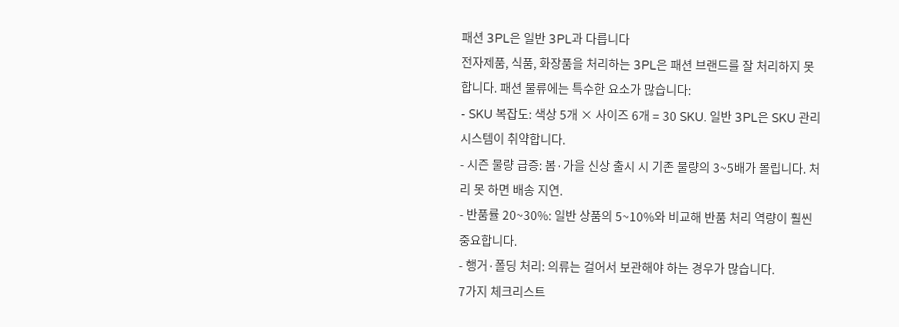패션 3PL은 일반 3PL과 다릅니다
전자제품, 식품, 화장품을 처리하는 3PL은 패션 브랜드를 잘 처리하지 못합니다. 패션 물류에는 특수한 요소가 많습니다:
- SKU 복잡도: 색상 5개 × 사이즈 6개 = 30 SKU. 일반 3PL은 SKU 관리 시스템이 취약합니다.
- 시즌 물량 급증: 봄·가을 신상 출시 시 기존 물량의 3~5배가 몰립니다. 처리 못 하면 배송 지연.
- 반품률 20~30%: 일반 상품의 5~10%와 비교해 반품 처리 역량이 훨씬 중요합니다.
- 행거·폴딩 처리: 의류는 걸어서 보관해야 하는 경우가 많습니다.
7가지 체크리스트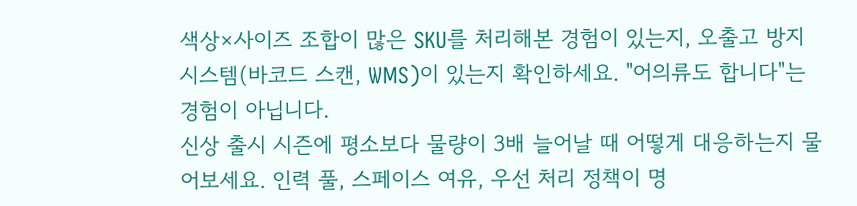색상×사이즈 조합이 많은 SKU를 처리해본 경험이 있는지, 오출고 방지 시스템(바코드 스캔, WMS)이 있는지 확인하세요. "어의류도 합니다"는 경험이 아닙니다.
신상 출시 시즌에 평소보다 물량이 3배 늘어날 때 어떻게 대응하는지 물어보세요. 인력 풀, 스페이스 여유, 우선 처리 정책이 명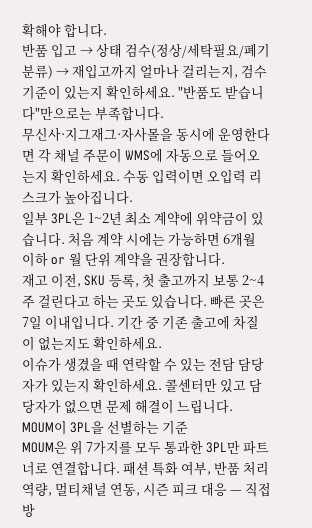확해야 합니다.
반품 입고 → 상태 검수(정상/세탁필요/폐기 분류) → 재입고까지 얼마나 걸리는지, 검수 기준이 있는지 확인하세요. "반품도 받습니다"만으로는 부족합니다.
무신사·지그재그·자사몰을 동시에 운영한다면 각 채널 주문이 WMS에 자동으로 들어오는지 확인하세요. 수동 입력이면 오입력 리스크가 높아집니다.
일부 3PL은 1~2년 최소 계약에 위약금이 있습니다. 처음 계약 시에는 가능하면 6개월 이하 or 월 단위 계약을 권장합니다.
재고 이전, SKU 등록, 첫 출고까지 보통 2~4주 걸린다고 하는 곳도 있습니다. 빠른 곳은 7일 이내입니다. 기간 중 기존 출고에 차질이 없는지도 확인하세요.
이슈가 생겼을 때 연락할 수 있는 전담 담당자가 있는지 확인하세요. 콜센터만 있고 담당자가 없으면 문제 해결이 느립니다.
MOUM이 3PL을 선별하는 기준
MOUM은 위 7가지를 모두 통과한 3PL만 파트너로 연결합니다. 패션 특화 여부, 반품 처리 역량, 멀티채널 연동, 시즌 피크 대응 — 직접 방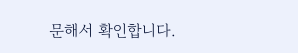문해서 확인합니다.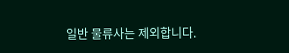일반 물류사는 제외합니다.